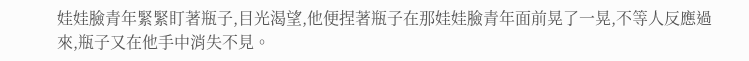娃娃臉青年緊緊盯著瓶子,目光渴望,他便捏著瓶子在那娃娃臉青年面前晃了一晃,不等人反應過來,瓶子又在他手中消失不見。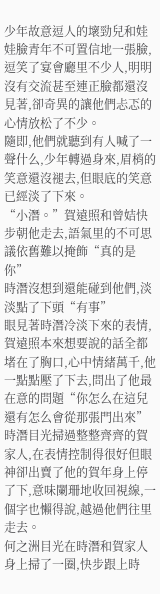少年故意逗人的壞勁兒和娃娃臉青年不可置信地一張臉,逗笑了宴會廳里不少人,明明沒有交流甚至連正臉都還沒見著,卻奇異的讓他們忐忑的心情放松了不少。
隨即,他們就聽到有人喊了一聲什么,少年轉過身來,眉梢的笑意還沒褪去,但眼底的笑意已經淡了下來。
“小潛。”賀遠照和曾姞快步朝他走去,語氣里的不可思議依舊難以掩飾“真的是你”
時潛沒想到還能碰到他們,淡淡點了下頭“有事”
眼見著時潛冷淡下來的表情,賀遠照本來想要說的話全都堵在了胸口,心中情緒萬千,他一點點壓了下去,問出了他最在意的問題“你怎么在這兒還有怎么會從那張門出來”
時潛目光掃過整整齊齊的賀家人,在表情控制得很好但眼神卻出賣了他的賀年身上停了下,意味闌珊地收回視線,一個字也懶得說,越過他們往里走去。
何之洲目光在時潛和賀家人身上掃了一圈,快步跟上時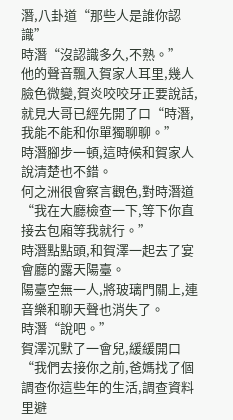潛,八卦道“那些人是誰你認識”
時潛“沒認識多久,不熟。”
他的聲音飄入賀家人耳里,幾人臉色微變,賀炎咬咬牙正要說話,就見大哥已經先開了口“時潛,我能不能和你單獨聊聊。”
時潛腳步一頓,這時候和賀家人說清楚也不錯。
何之洲很會察言觀色,對時潛道“我在大廳檢查一下,等下你直接去包廂等我就行。”
時潛點點頭,和賀澤一起去了宴會廳的露天陽臺。
陽臺空無一人,將玻璃門關上,連音樂和聊天聲也消失了。
時潛“說吧。”
賀澤沉默了一會兒,緩緩開口“我們去接你之前,爸媽找了個調查你這些年的生活,調查資料里避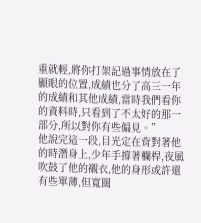重就輕,將你打架記過事情放在了顯眼的位置,成績也分了高三一年的成績和其他成績,當時我們看你的資料時,只看到了不太好的那一部分,所以對你有些偏見。”
他說完這一段,目光定在背對著他的時潛身上,少年手撐著欄桿,夜風吹鼓了他的襯衣,他的身形或許還有些單薄,但寬闊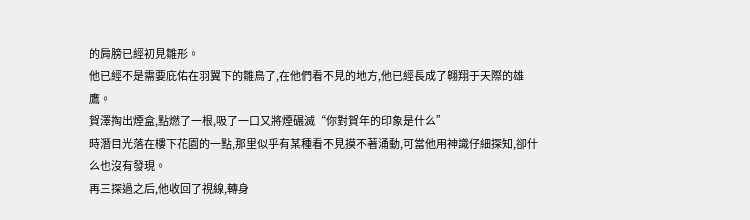的肩膀已經初見雛形。
他已經不是需要庇佑在羽翼下的雛鳥了,在他們看不見的地方,他已經長成了翱翔于天際的雄鷹。
賀澤掏出煙盒,點燃了一根,吸了一口又將煙碾滅“你對賀年的印象是什么”
時潛目光落在樓下花園的一點,那里似乎有某種看不見摸不著涌動,可當他用神識仔細探知,卻什么也沒有發現。
再三探過之后,他收回了視線,轉身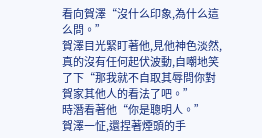看向賀澤“沒什么印象,為什么這么問。”
賀澤目光緊盯著他,見他神色淡然,真的沒有任何起伏波動,自嘲地笑了下“那我就不自取其辱問你對賀家其他人的看法了吧。”
時潛看著他“你是聰明人。”
賀澤一怔,還捏著煙頭的手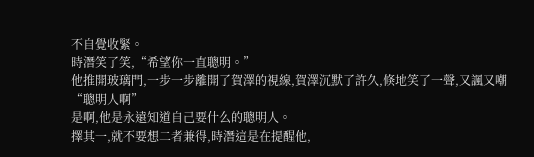不自覺收緊。
時潛笑了笑,“希望你一直聰明。”
他推開玻璃門,一步一步離開了賀澤的視線,賀澤沉默了許久,倏地笑了一聲,又諷又嘲“聰明人啊”
是啊,他是永遠知道自己要什么的聰明人。
擇其一,就不要想二者兼得,時潛這是在提醒他,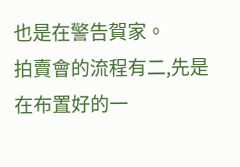也是在警告賀家。
拍賣會的流程有二,先是在布置好的一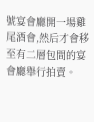號宴會廳開一場雞尾酒會,然后才會移至有二層包間的宴會廳舉行拍賣。